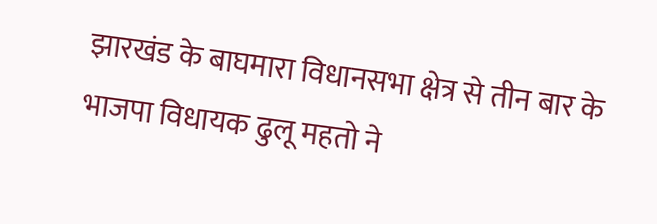झारखंड के बाघमारा विधानसभा क्षेत्र से तीन बार के भाजपा विधायक ढुलू महतो ने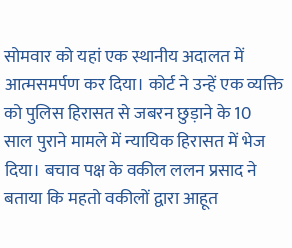सोमवार को यहां एक स्थानीय अदालत में आत्मसमर्पण कर दिया। कोर्ट ने उन्हें एक व्यक्ति को पुलिस हिरासत से जबरन छुड़ाने के 10 साल पुराने मामले में न्यायिक हिरासत में भेज दिया। बचाव पक्ष के वकील ललन प्रसाद ने बताया कि महतो वकीलों द्वारा आहूत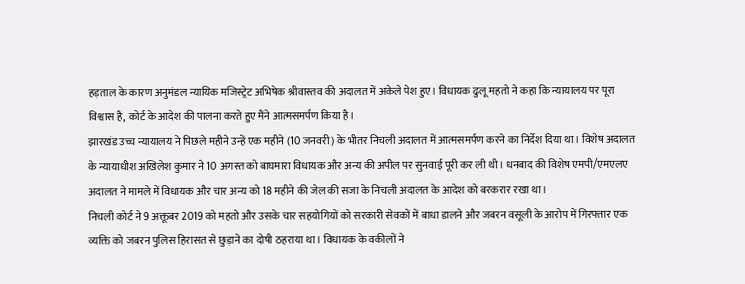हड़ताल के कारण अनुमंडल न्यायिक मजिस्ट्रेट अभिषेक श्रीवास्तव की अदालत में अकेले पेश हुए। विधायक ढुलू महतो ने कहा कि न्यायालय पर पूरा विश्वास है, कोर्ट के आदेश की पालना करते हुए मैंने आत्मसमर्पण किया है।
झारखंड उच्च न्यायालय ने पिछले महीने उन्हें एक महीने (10 जनवरी) के भीतर निचली अदालत में आत्मसमर्पण करने का निर्देश दिया था। विशेष अदालत के न्यायाधीश अखिलेश कुमार ने 10 अगस्त को बाघमारा विधायक और अन्य की अपील पर सुनवाई पूरी कर ली थी। धनबाद की विशेष एमपी/एमएलए अदालत ने मामले में विधायक और चार अन्य को 18 महीने की जेल की सजा के निचली अदालत के आदेश को बरकरार रखा था।
निचली कोर्ट ने 9 अक्तूबर 2019 को महतो और उसके चार सहयोगियों को सरकारी सेवकों में बाधा डालने और जबरन वसूली के आरोप में गिरफ्तार एक व्यक्ति को जबरन पुलिस हिरासत से छुड़ाने का दोषी ठहराया था। विधायक के वकीलों ने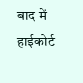बाद में हाईकोर्ट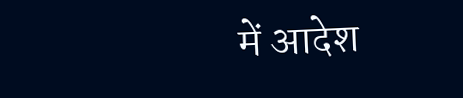में आदेश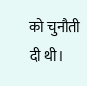को चुनौती दी थी।